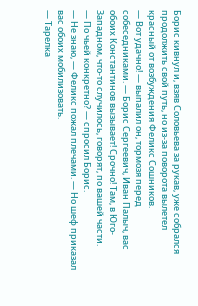Борис кивнул и, взяв Соловьева за рукав, уже собрался продолжить свой путь, но из-за поворота вылетел красный от возбуждения Феликс Сошников.
— Вот удачно! — выпалил он, тормозя перед собеседниками. — Борис Сергеевич, Иван Палыч, вас обоих Константинов вызывает! Срочно! Там, в Юго-Западном, что-то случилось, говорят, по вашей части.
— По чьей конкретно? — спросил Борис.
— Не знаю, — Феликс пожал плечами. — Но шеф приказал вас обоих мобилизовать.
— Тарелка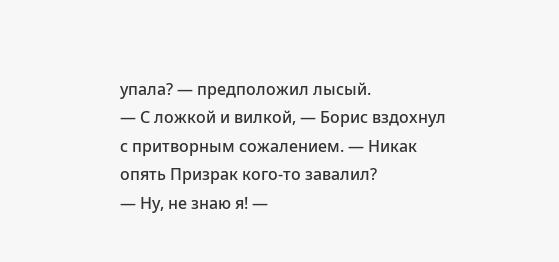упала? — предположил лысый.
— С ложкой и вилкой, — Борис вздохнул с притворным сожалением. — Никак опять Призрак кого-то завалил?
— Ну, не знаю я! —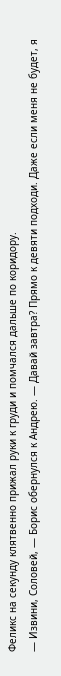Феликс на секунду клятвенно прижал руки к груди и помчался дальше по коридору.
— Извини, Соловей, — Борис обернулся к Андрею. — Давай завтра? Прямо к девяти подходи. Даже если меня не будет, я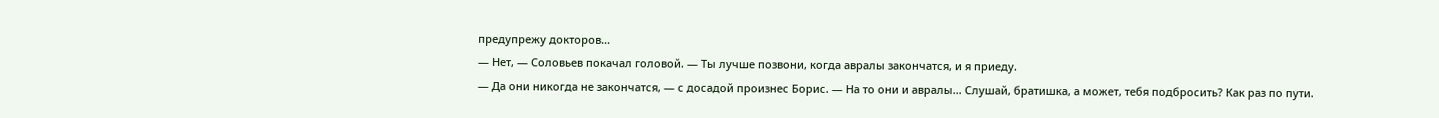предупрежу докторов…
— Нет, — Соловьев покачал головой. — Ты лучше позвони, когда авралы закончатся, и я приеду.
— Да они никогда не закончатся, — с досадой произнес Борис. — На то они и авралы… Слушай, братишка, а может, тебя подбросить? Как раз по пути.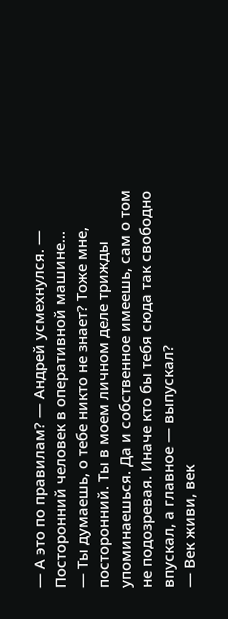— А это по правилам? — Андрей усмехнулся. — Посторонний человек в оперативной машине…
— Ты думаешь, о тебе никто не знает? Тоже мне, посторонний. Ты в моем личном деле трижды упоминаешься. Да и собственное имеешь, сам о том не подозревая. Иначе кто бы тебя сюда так свободно впускал, а главное — выпускал?
— Век живи, век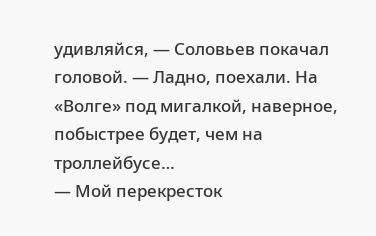удивляйся, — Соловьев покачал головой. — Ладно, поехали. На «Волге» под мигалкой, наверное, побыстрее будет, чем на троллейбусе…
— Мой перекресток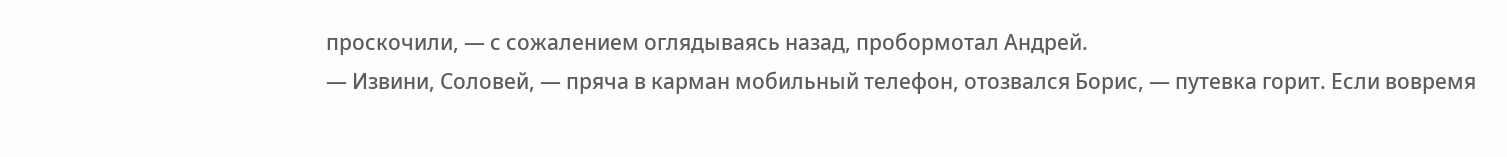проскочили, — с сожалением оглядываясь назад, пробормотал Андрей.
— Извини, Соловей, — пряча в карман мобильный телефон, отозвался Борис, — путевка горит. Если вовремя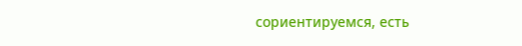сориентируемся, есть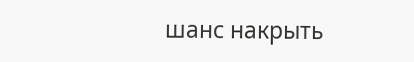шанс накрыть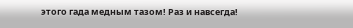этого гада медным тазом! Раз и навсегда!